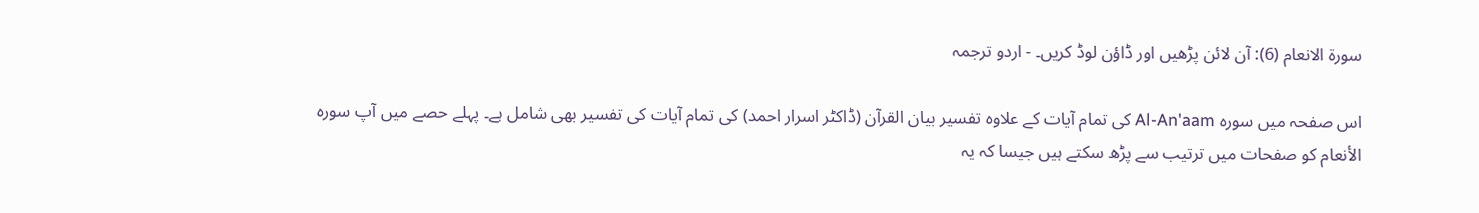سورۃ الانعام (6): آن لائن پڑھیں اور ڈاؤن لوڈ کریں۔ - اردو ترجمہ

اس صفحہ میں سورہ Al-An'aam کی تمام آیات کے علاوہ تفسیر بیان القرآن (ڈاکٹر اسرار احمد) کی تمام آیات کی تفسیر بھی شامل ہے۔ پہلے حصے میں آپ سورہ الأنعام کو صفحات میں ترتیب سے پڑھ سکتے ہیں جیسا کہ یہ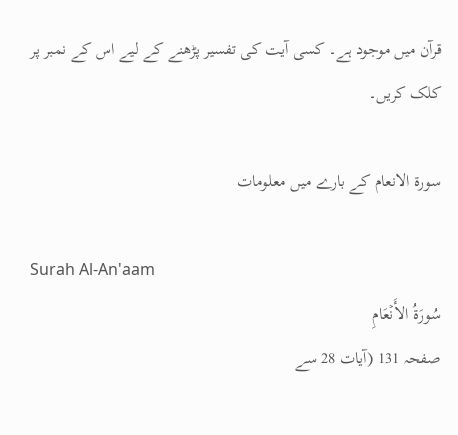قرآن میں موجود ہے۔ کسی آیت کی تفسیر پڑھنے کے لیے اس کے نمبر پر کلک کریں۔

سورۃ الانعام کے بارے میں معلومات

Surah Al-An'aam
سُورَةُ الأَنۡعَامِ
صفحہ 131 (آیات 28 سے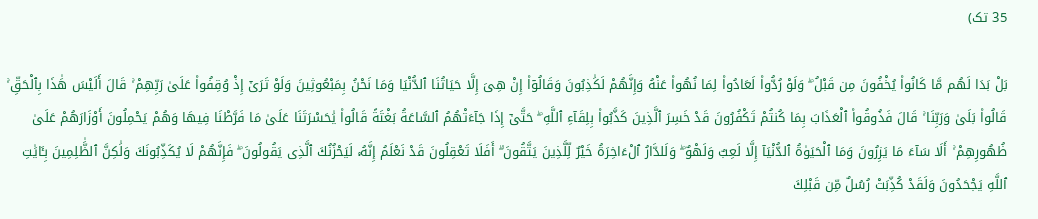35 تک)

بَلْ بَدَا لَهُم مَّا كَانُوا۟ يُخْفُونَ مِن قَبْلُ ۖ وَلَوْ رُدُّوا۟ لَعَادُوا۟ لِمَا نُهُوا۟ عَنْهُ وَإِنَّهُمْ لَكَٰذِبُونَ وَقَالُوٓا۟ إِنْ هِىَ إِلَّا حَيَاتُنَا ٱلدُّنْيَا وَمَا نَحْنُ بِمَبْعُوثِينَ وَلَوْ تَرَىٰٓ إِذْ وُقِفُوا۟ عَلَىٰ رَبِّهِمْ ۚ قَالَ أَلَيْسَ هَٰذَا بِٱلْحَقِّ ۚ قَالُوا۟ بَلَىٰ وَرَبِّنَا ۚ قَالَ فَذُوقُوا۟ ٱلْعَذَابَ بِمَا كُنتُمْ تَكْفُرُونَ قَدْ خَسِرَ ٱلَّذِينَ كَذَّبُوا۟ بِلِقَآءِ ٱللَّهِ ۖ حَتَّىٰٓ إِذَا جَآءَتْهُمُ ٱلسَّاعَةُ بَغْتَةً قَالُوا۟ يَٰحَسْرَتَنَا عَلَىٰ مَا فَرَّطْنَا فِيهَا وَهُمْ يَحْمِلُونَ أَوْزَارَهُمْ عَلَىٰ ظُهُورِهِمْ ۚ أَلَا سَآءَ مَا يَزِرُونَ وَمَا ٱلْحَيَوٰةُ ٱلدُّنْيَآ إِلَّا لَعِبٌ وَلَهْوٌ ۖ وَلَلدَّارُ ٱلْءَاخِرَةُ خَيْرٌ لِّلَّذِينَ يَتَّقُونَ ۗ أَفَلَا تَعْقِلُونَ قَدْ نَعْلَمُ إِنَّهُۥ لَيَحْزُنُكَ ٱلَّذِى يَقُولُونَ ۖ فَإِنَّهُمْ لَا يُكَذِّبُونَكَ وَلَٰكِنَّ ٱلظَّٰلِمِينَ بِـَٔايَٰتِ ٱللَّهِ يَجْحَدُونَ وَلَقَدْ كُذِّبَتْ رُسُلٌ مِّن قَبْلِكَ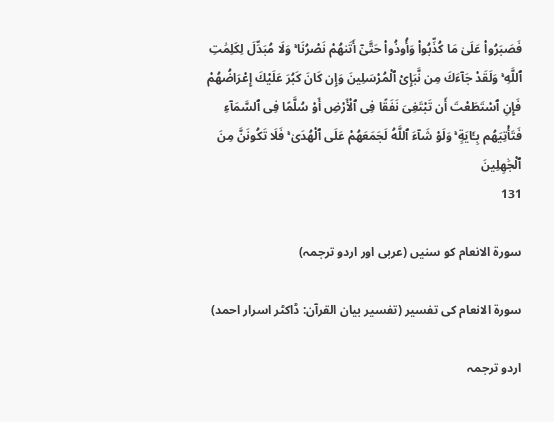فَصَبَرُوا۟ عَلَىٰ مَا كُذِّبُوا۟ وَأُوذُوا۟ حَتَّىٰٓ أَتَىٰهُمْ نَصْرُنَا ۚ وَلَا مُبَدِّلَ لِكَلِمَٰتِ ٱللَّهِ ۚ وَلَقَدْ جَآءَكَ مِن نَّبَإِى۟ ٱلْمُرْسَلِينَ وَإِن كَانَ كَبُرَ عَلَيْكَ إِعْرَاضُهُمْ فَإِنِ ٱسْتَطَعْتَ أَن تَبْتَغِىَ نَفَقًا فِى ٱلْأَرْضِ أَوْ سُلَّمًا فِى ٱلسَّمَآءِ فَتَأْتِيَهُم بِـَٔايَةٍ ۚ وَلَوْ شَآءَ ٱللَّهُ لَجَمَعَهُمْ عَلَى ٱلْهُدَىٰ ۚ فَلَا تَكُونَنَّ مِنَ ٱلْجَٰهِلِينَ
131

سورۃ الانعام کو سنیں (عربی اور اردو ترجمہ)

سورۃ الانعام کی تفسیر (تفسیر بیان القرآن: ڈاکٹر اسرار احمد)

اردو ترجمہ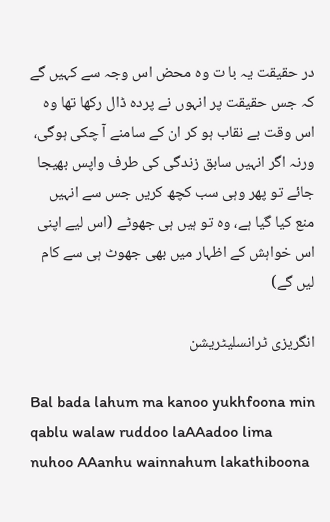در حقیقت یہ با ت وہ محض اس وجہ سے کہیں گے کہ جس حقیقت پر انہوں نے پردہ ڈال رکھا تھا وہ اس وقت بے نقاب ہو کر ان کے سامنے آ چکی ہوگی، ورنہ اگر انہیں سابق زندگی کی طرف واپس بھیجا جائے تو پھر وہی سب کچھ کریں جس سے انہیں منع کیا گیا ہے، وہ تو ہیں ہی جھوٹے (اس لیے اپنی اس خواہش کے اظہار میں بھی جھوٹ ہی سے کام لیں گے)

انگریزی ٹرانسلیٹریشن

Bal bada lahum ma kanoo yukhfoona min qablu walaw ruddoo laAAadoo lima nuhoo AAanhu wainnahum lakathiboona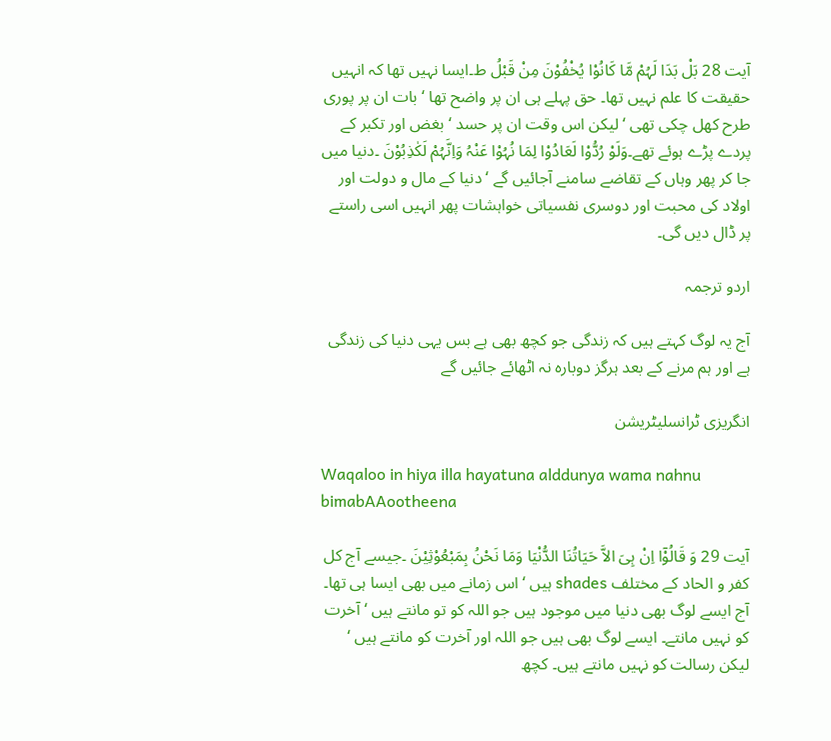آیت 28 بَلْ بَدَا لَہُمْ مَّا کَانُوْا یُخْفُوْنَ مِنْ قَبْلُ ط۔ایسا نہیں تھا کہ انہیں حقیقت کا علم نہیں تھا۔ حق پہلے ہی ان پر واضح تھا ‘ بات ان پر پوری طرح کھل چکی تھی ‘ لیکن اس وقت ان پر حسد ‘ بغض اور تکبر کے پردے پڑے ہوئے تھے۔وَلَوْ رُدُّوْا لَعَادُوْا لِمَا نُہُوْا عَنْہُ وَاِنَّہُمْ لَکٰذِبُوْنَ ۔دنیا میں جا کر پھر وہاں کے تقاضے سامنے آجائیں گے ‘ دنیا کے مال و دولت اور اولاد کی محبت اور دوسری نفسیاتی خواہشات پھر انہیں اسی راستے پر ڈال دیں گی۔

اردو ترجمہ

آج یہ لوگ کہتے ہیں کہ زندگی جو کچھ بھی ہے بس یہی دنیا کی زندگی ہے اور ہم مرنے کے بعد ہرگز دوبارہ نہ اٹھائے جائیں گے

انگریزی ٹرانسلیٹریشن

Waqaloo in hiya illa hayatuna alddunya wama nahnu bimabAAootheena

آیت 29 وَ قَالُوْٓا اِنْ ہِیَ الاَّ حَیَاتُنَا الدُّنْیَا وَمَا نَحْنُ بِمَبْعُوْثِیْنَ ۔جیسے آج کل کفر و الحاد کے مختلف shades ہیں ‘ اس زمانے میں بھی ایسا ہی تھا۔ آج ایسے لوگ بھی دنیا میں موجود ہیں جو اللہ کو تو مانتے ہیں ‘ آخرت کو نہیں مانتے۔ ایسے لوگ بھی ہیں جو اللہ اور آخرت کو مانتے ہیں ‘ لیکن رسالت کو نہیں مانتے ہیں۔ کچھ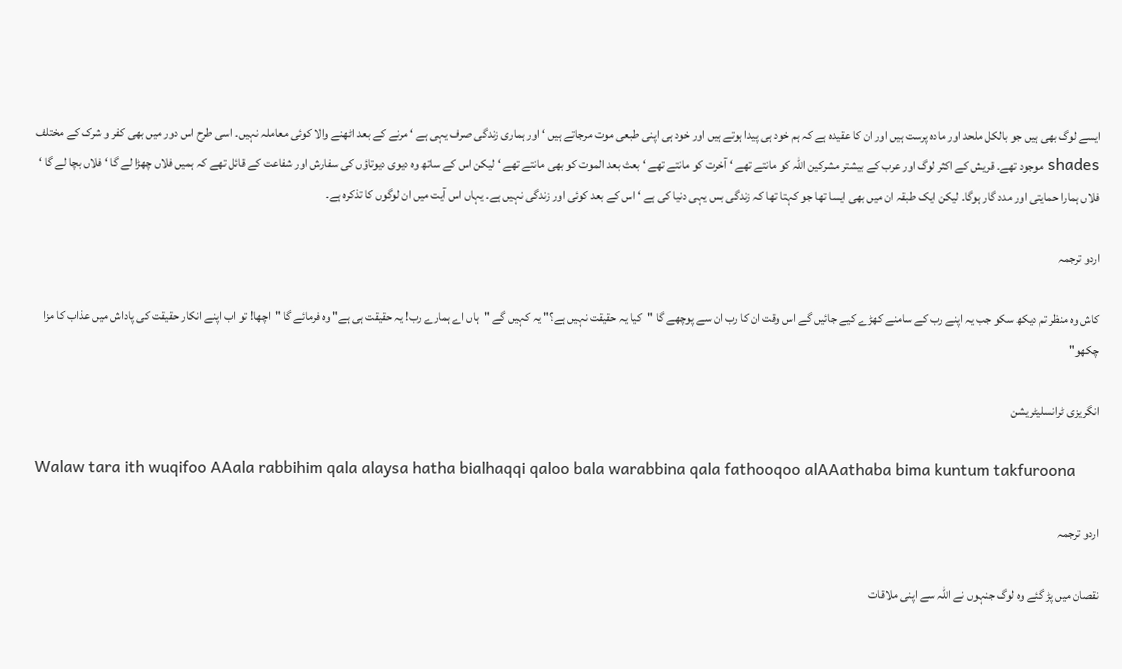ایسے لوگ بھی ہیں جو بالکل ملحد اور مادہ پرست ہیں اور ان کا عقیدہ ہے کہ ہم خود ہی پیدا ہوتے ہیں اور خود ہی اپنی طبعی موت مرجاتے ہیں ‘ اور ہماری زندگی صرف یہی ہے ‘ مرنے کے بعد اٹھنے والا کوئی معاملہ نہیں۔ اسی طرح اس دور میں بھی کفر و شرک کے مختلف shades موجود تھے۔ قریش کے اکثر لوگ اور عرب کے بیشتر مشرکین اللہ کو مانتے تھے ‘ آخرت کو مانتے تھے ‘ بعث بعد الموت کو بھی مانتے تھے ‘ لیکن اس کے ساتھ وہ دیوی دیوتاؤں کی سفارش اور شفاعت کے قائل تھے کہ ہمیں فلاں چھڑا لے گا ‘ فلاں بچا لے گا ‘ فلاں ہمارا حمایتی اور مدد گار ہوگا۔ لیکن ایک طبقہ ان میں بھی ایسا تھا جو کہتا تھا کہ زندگی بس یہی دنیا کی ہے ‘ اس کے بعد کوئی اور زندگی نہیں ہے۔ یہاں اس آیت میں ان لوگوں کا تذکرہ ہے۔

اردو ترجمہ

کاش وہ منظر تم دیکھ سکو جب یہ اپنے رب کے سامنے کھڑے کیے جائیں گے اس وقت ان کا رب ان سے پوچھے گا "کیا یہ حقیقت نہیں ہے؟" یہ کہیں گے "ہاں اے ہمارے رب! یہ حقیقت ہی ہے" وہ فرمائے گا "اچھا! تو اب اپنے انکار حقیقت کی پاداش میں عذاب کا مزا چکھو"

انگریزی ٹرانسلیٹریشن

Walaw tara ith wuqifoo AAala rabbihim qala alaysa hatha bialhaqqi qaloo bala warabbina qala fathooqoo alAAathaba bima kuntum takfuroona

اردو ترجمہ

نقصان میں پڑ گئے وہ لوگ جنہوں نے اللہ سے اپنی ملاقات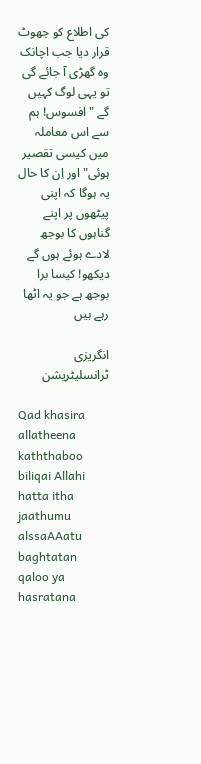کی اطلاع کو جھوٹ قرار دیا جب اچانک وہ گھڑی آ جائے گی تو یہی لوگ کہیں گے "افسوس! ہم سے اس معاملہ میں کیسی تقصیر ہوئی" اور اِن کا حال یہ ہوگا کہ اپنی پیٹھوں پر اپنے گناہوں کا بوجھ لادے ہوئے ہوں گے دیکھو! کیسا برا بوجھ ہے جو یہ اٹھا رہے ہیں

انگریزی ٹرانسلیٹریشن

Qad khasira allatheena kaththaboo biliqai Allahi hatta itha jaathumu alssaAAatu baghtatan qaloo ya hasratana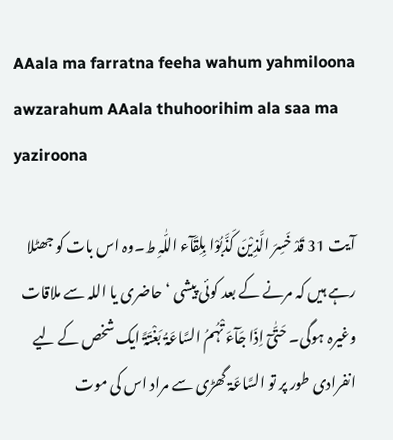AAala ma farratna feeha wahum yahmiloona awzarahum AAala thuhoorihim ala saa ma yaziroona

آیت 31 قَدْ خَسِرَ الَّذِیْنَ کَذَّبُوْا بِلِقَآء اللّٰہِ ط۔وہ اس بات کو جھٹلا رہے ہیں کہ مرنے کے بعد کوئی پیشی ‘ حاضری یا اللہ سے ملاقات وغیرہ ہوگی۔ حَتّٰیٓ اِذَا جَآءَ تْہُمُ السَّاعَۃُ بَغْتَۃً ایک شخص کے لیے انفرادی طور پر تو السَّاعَۃ گھڑی سے مراد اس کی موت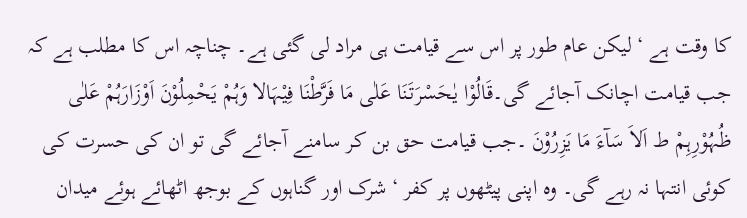کا وقت ہے ‘ لیکن عام طور پر اس سے قیامت ہی مراد لی گئی ہے۔ چناچہ اس کا مطلب ہے کہ جب قیامت اچانک آجائے گی۔قَالُوْا یٰحَسْرَتَنَا عَلٰی مَا فَرَّطْنَا فِیْہَالا وَہُمْ یَحْمِلُوْنَ اَوْزَارَہُمْ عَلٰی ظُہُوْرِہِمْ ط اَلاَ سَآءَ مَا یَزِرُوْنَ ۔جب قیامت حق بن کر سامنے آجائے گی تو ان کی حسرت کی کوئی انتہا نہ رہے گی۔ وہ اپنی پیٹھوں پر کفر ‘ شرک اور گناہوں کے بوجھ اٹھائے ہوئے میدان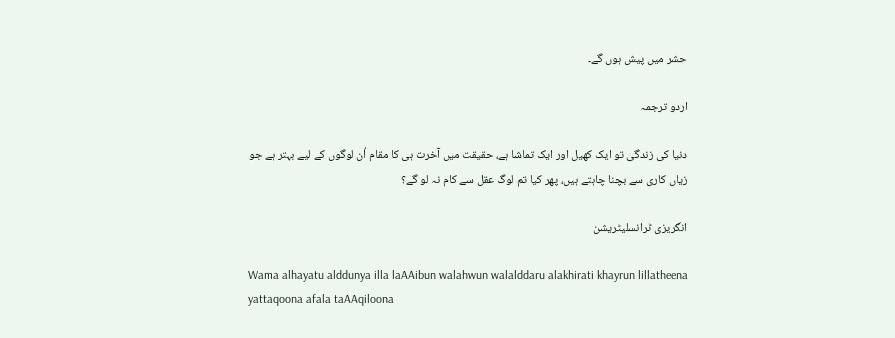حشر میں پیش ہوں گے۔

اردو ترجمہ

دنیا کی زندگی تو ایک کھیل اور ایک تماشا ہے، حقیقت میں آخرت ہی کا مقام اُن لوگوں کے لیے بہتر ہے جو زیاں کاری سے بچنا چاہتے ہیں، پھر کیا تم لوگ عقل سے کام نہ لو گے؟

انگریزی ٹرانسلیٹریشن

Wama alhayatu alddunya illa laAAibun walahwun walalddaru alakhirati khayrun lillatheena yattaqoona afala taAAqiloona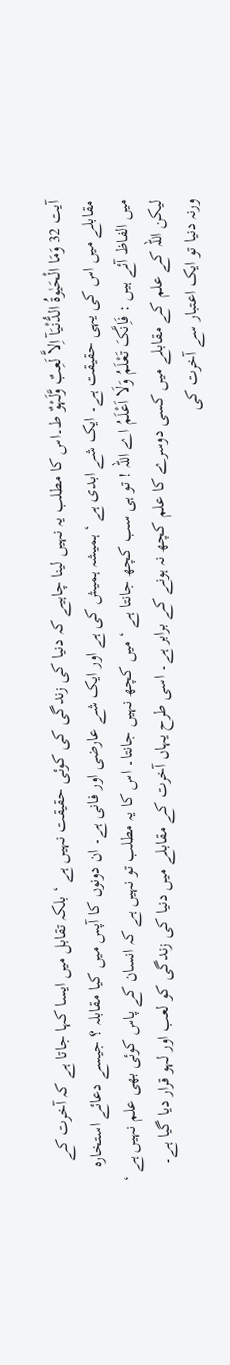آیت 32 وَمَا الْحَیٰوۃُ الدُّنْیَآ اِلاَّ لَعِبٌ وَّلَہْوٌ ط۔اس کا مطلب یہ نہیں لینا چاہیے کہ دنیا کی زندگی کی کوئی حقیقت نہیں ہے ‘ بلکہ تقابل میں ایسا کہا جاتا ہے کہ آخرت کے مقابلے میں اس کی یہی حقیقت ہے۔ ایک شے ابدی ہے ‘ ہمیشہ ہمیش کی ہے اور ایک شے عارضی اور فانی ہے۔ ان دونوں کا آپس میں کیا مقابلہ ؟ جیسے دعائے استخارہ میں الفاظ آئے ہیں : فَاِنَّکَ تَعْلَمُ وَلَا اَعْلَمُ اے اللہ ! تو ہی سب کچھ جانتا ہے ‘ میں کچھ نہیں جانتا۔ اس کا یہ مطلب تو نہیں ہے کہ انسان کے پاس کوئی بھی علم نہیں ہے ‘ لیکن اللہ کے علم کے مقابلے میں کسی دوسرے کا علم کچھ نہ ہونے کے برابر ہے۔ اسی طرح یہاں آخرت کے مقابلے میں دنیا کی زندگی کو لعب اور لہو قرار دیا گیا ہے۔ ورنہ دنیا تو ایک اعتبار سے آخرت کی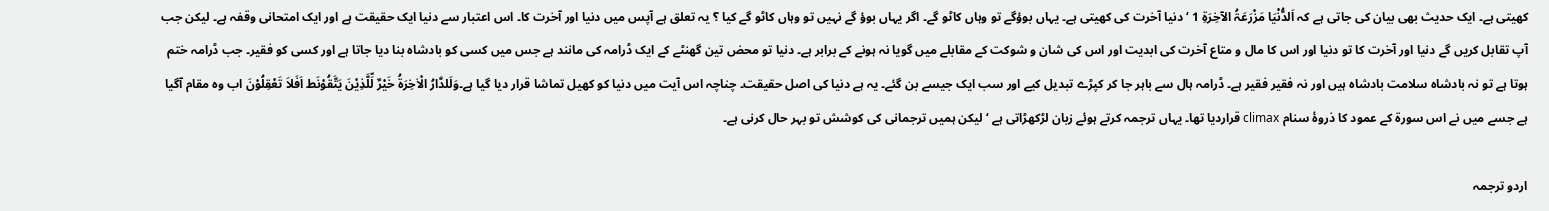کھیتی ہے۔ ایک حدیث بھی بیان کی جاتی ہے کہ اَلدُّنْیَا مَزْرَعَۃُ الآخِرَۃِ 1 ‘ دنیا آخرت کی کھیتی ہے۔ یہاں بوؤگے تو وہاں کاٹو گے۔ اگر یہاں بوؤ گے نہیں تو وہاں کاٹو گے کیا ؟ یہ تعلق ہے آپس میں دنیا اور آخرت کا۔ اس اعتبار سے دنیا ایک حقیقت ہے اور ایک امتحانی وقفہ ہے۔ لیکن جب آپ تقابل کریں گے دنیا اور آخرت کا تو دنیا اور اس کا مال و متاع آخرت کی ابدیت اور اس کی شان و شوکت کے مقابلے میں گویا نہ ہونے کے برابر ہے۔ دنیا تو محض تین گھنٹے کے ایک ڈرامہ کی مانند ہے جس میں کسی کو بادشاہ بنا دیا جاتا ہے اور کسی کو فقیر۔ جب ڈرامہ ختم ہوتا ہے تو نہ بادشاہ سلامت بادشاہ ہیں اور نہ فقیر فقیر ہے۔ ڈرامہ ہال سے باہر جا کر کپڑے تبدیل کیے اور سب ایک جیسے بن گئے۔ یہ ہے دنیا کی اصل حقیقت۔ چناچہ اس آیت میں دنیا کو کھیل تماشا قرار دیا گیا ہے۔وَلَلدَّارُ الْاٰخِرَۃُ خَیْرٌ لِّلَّذِیْنَ یَتَّقُوْنَط اَفَلاَ تَعْقِلُوْنَ اب وہ مقام آگیا ہے جسے میں نے اس سورة کے عمود کا ذروۂ سنام climax قراردیا تھا۔ یہاں ترجمہ کرتے ہوئے زبان لڑکھڑاتی ہے ‘ لیکن ہمیں ترجمانی کی کوشش تو بہر حال کرنی ہے۔

اردو ترجمہ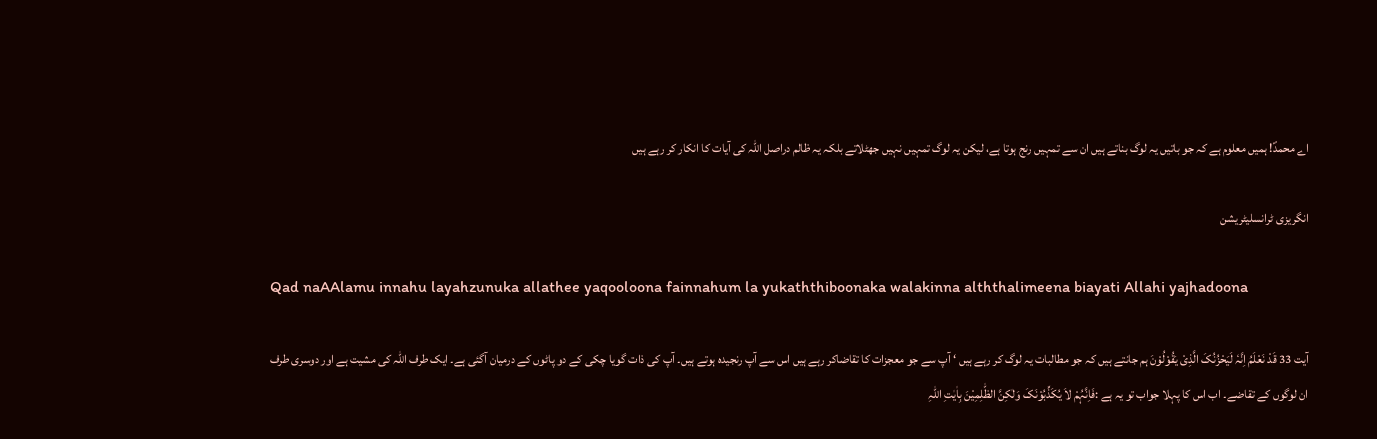اے محمدؐ! ہمیں معلوم ہے کہ جو باتیں یہ لوگ بناتے ہیں ان سے تمہیں رنج ہوتا ہے، لیکن یہ لوگ تمہیں نہیں جھٹلاتے بلکہ یہ ظالم دراصل اللہ کی آیات کا انکار کر رہے ہیں

انگریزی ٹرانسلیٹریشن

Qad naAAlamu innahu layahzunuka allathee yaqooloona fainnahum la yukaththiboonaka walakinna alththalimeena biayati Allahi yajhadoona

آیت 33 قَدْ نَعْلَمُ اِنَّہٗ لَیَحْزُنُکَ الَّذِیْ یَقُوْلُوْنَ ہم جانتے ہیں کہ جو مطالبات یہ لوگ کر رہے ہیں ‘ آپ سے جو معجزات کا تقاضاکر رہے ہیں اس سے آپ رنجیدہ ہوتے ہیں۔ آپ کی ذات گویا چکی کے دو پاٹوں کے درمیان آگئی ہے۔ ایک طرف اللہ کی مشیت ہے اور دوسری طرف ان لوگوں کے تقاضے۔ اب اس کا پہلا جواب تو یہ ہے :فَاِنَّہُمْ لاَ یُکَذِّبُوْنَکَ وَلٰکِنَّ الظّٰلِمِیْنَ بِاٰیٰتِ اللّٰہِ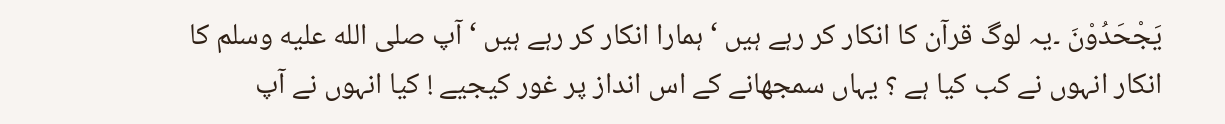یَجْحَدُوْنَ ۔یہ لوگ قرآن کا انکار کر رہے ہیں ‘ ہمارا انکار کر رہے ہیں ‘ آپ صلى الله عليه وسلم کا انکار انہوں نے کب کیا ہے ؟ یہاں سمجھانے کے اس انداز پر غور کیجیے ! کیا انہوں نے آپ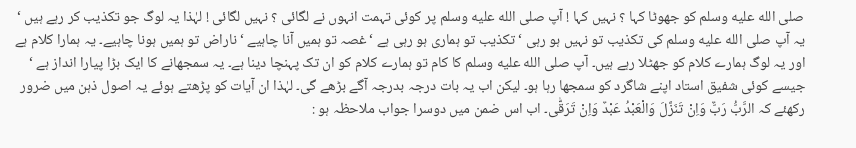صلى الله عليه وسلم کو جھوٹا کہا ؟ نہیں کہا ! آپ صلى الله عليه وسلم پر کوئی تہمت انہوں نے لگائی ؟ نہیں لگائی ! لہٰذا یہ لوگ جو تکذیب کر رہے ہیں ‘ یہ آپ صلى الله عليه وسلم کی تکذیب تو نہیں ہو رہی ‘ تکذیب تو ہماری ہو رہی ہے ‘ غصہ تو ہمیں آنا چاہیے ‘ ناراض تو ہمیں ہونا چاہیے۔ یہ ہمارا کلام ہے اور یہ لوگ ہمارے کلام کو جھٹلا رہے ہیں۔ آپ صلى الله عليه وسلم کا کام تو ہمارے کلام کو ان تک پہنچا دینا ہے۔ یہ سمجھانے کا ایک بڑا پیارا انداز ہے ‘ جیسے کوئی شفیق استاد اپنے شاگرد کو سمجھا رہا ہو۔ لیکن اب یہ بات درجہ بدرجہ آگے بڑھے گی۔ لہٰذا ان آیات کو پڑھتے ہوئے یہ اصول ذہن میں ضرور رکھئے کہ الرَّبُّ رَبٌّ وَاِنْ تَنَزَّلَ وَالْعَبْدُ عَبْدٌ وَاِنْ تَرَقّٰی۔ اب اس ضمن میں دوسرا جواب ملاحظہ ہو :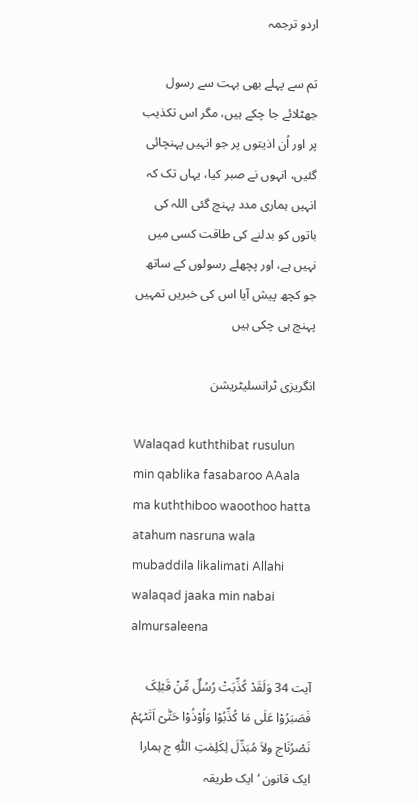اردو ترجمہ

تم سے پہلے بھی بہت سے رسول جھٹلائے جا چکے ہیں، مگر اس تکذیب پر اور اُن اذیتوں پر جو انہیں پہنچائی گئیں، انہوں نے صبر کیا، یہاں تک کہ انہیں ہماری مدد پہنچ گئی اللہ کی باتوں کو بدلنے کی طاقت کسی میں نہیں ہے، اور پچھلے رسولوں کے ساتھ جو کچھ پیش آیا اس کی خبریں تمہیں پہنچ ہی چکی ہیں

انگریزی ٹرانسلیٹریشن

Walaqad kuththibat rusulun min qablika fasabaroo AAala ma kuththiboo waoothoo hatta atahum nasruna wala mubaddila likalimati Allahi walaqad jaaka min nabai almursaleena

آیت 34 وَلَقَدْ کُذِّبَتْ رُسُلٌ مِّنْ قَبْلِکَ فَصَبَرُوْا عَلٰی مَا کُذِّبُوْا وَاُوْذُوْا حَتّٰیٓ اَتٰٹہُمْ نَصْرُنَاج ولاَ مُبَدِّلَ لِکَلِمٰتِ اللّٰہِ ج ہمارا ایک قانون ‘ ایک طریقہ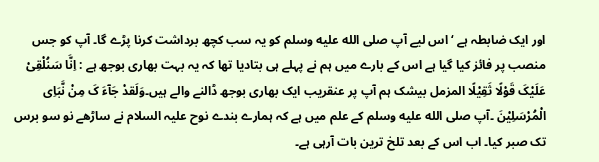اور ایک ضابطہ ہے ‘ اس لیے آپ صلى الله عليه وسلم کو یہ سب کچھ برداشت کرنا پڑے گا۔ آپ کو جس منصب پر فائز کیا گیا ہے اس کے بارے میں ہم نے پہلے ہی بتادیا تھا کہ یہ بہت بھاری بوجھ ہے : اِنَّا سَنُلْقِیْ عَلَیْکَ قَوْلًا ثَقِیْلًا المزمل بیشک ہم آپ پر عنقریب ایک بھاری بوجھ ڈالنے والے ہیں۔وَلَقدْ جَآءَ کَ مِنْ نَّبَاِی الْمُرْسَلِیْنَ ۔آپ صلى الله عليه وسلم کے علم میں ہے کہ ہمارے بندے نوح علیہ السلام نے ساڑھے نو سو برس تک صبر کیا۔ اب اس کے بعد تلخ ترین بات آرہی ہے۔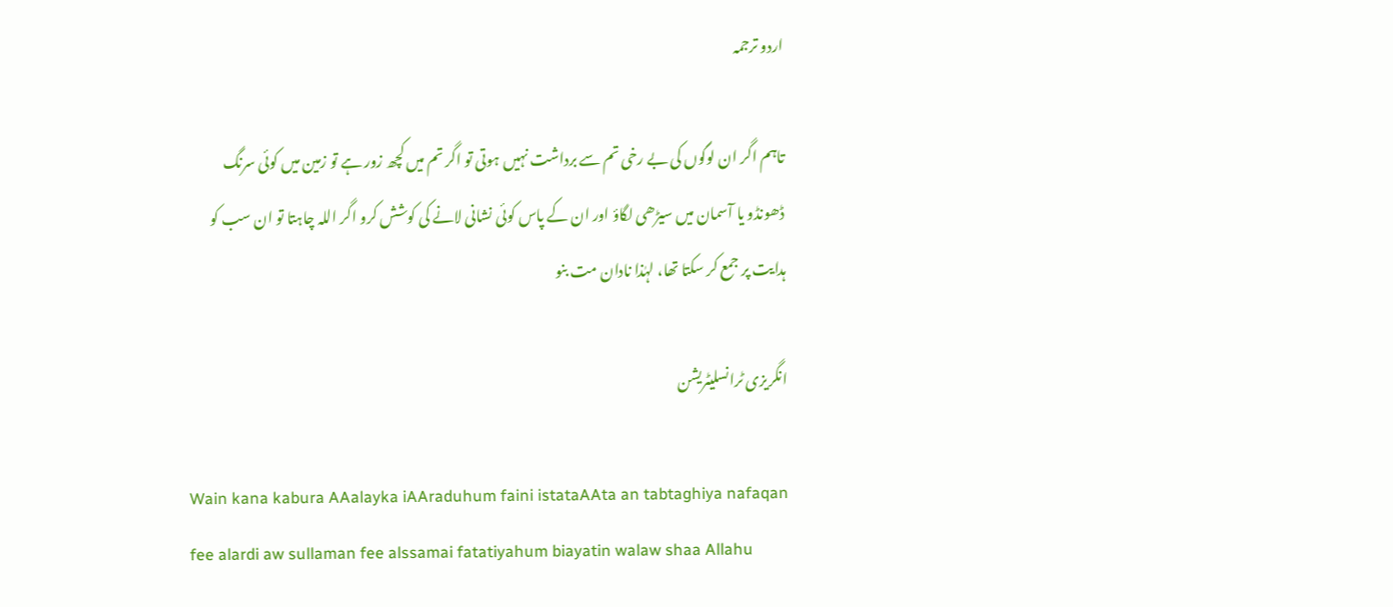اردو ترجمہ

تاہم اگر ان لوگوں کی بے رخی تم سے برداشت نہیں ہوتی تو اگر تم میں کچھ زور ہے تو زمین میں کوئی سرنگ ڈھونڈو یا آسمان میں سیڑھی لگاؤ اور ان کے پاس کوئی نشانی لانے کی کوشش کرو اگر اللہ چاہتا تو ان سب کو ہدایت پر جمع کر سکتا تھا، لہٰذا نادان مت بنو

انگریزی ٹرانسلیٹریشن

Wain kana kabura AAalayka iAAraduhum faini istataAAta an tabtaghiya nafaqan fee alardi aw sullaman fee alssamai fatatiyahum biayatin walaw shaa Allahu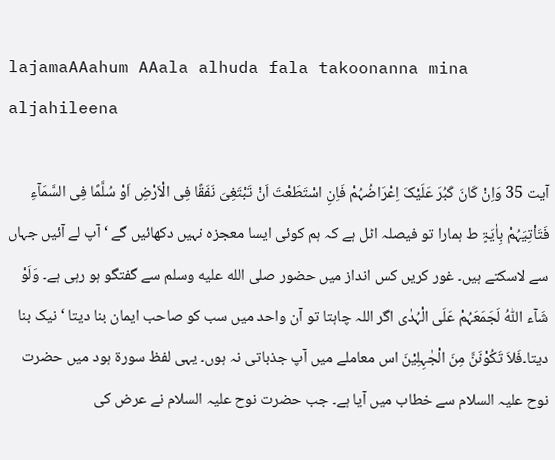lajamaAAahum AAala alhuda fala takoonanna mina aljahileena

آیت 35 وَاِنْ کَانَ کَبُرَ عَلَیْکَ اِعْرَاضُہُمْ فَاِنِ اسْتَطَعْتَ اَنْ تَبْتَغِیَ نَفَقًا فِی الْاَرْضِ اَوْ سُلَّمًا فِی السَّمَآءِ فَتَاْتِیَہُمْ بِاٰیَۃٍ ط ہمارا تو فیصلہ اٹل ہے کہ ہم کوئی ایسا معجزہ نہیں دکھائیں گے ‘ آپ لے آئیں جہاں سے لاسکتے ہیں۔ غور کریں کس انداز میں حضور صلى الله عليه وسلم سے گفتگو ہو رہی ہے۔ وَلَوْ شَآء اللّٰہُ لَجَمَعَہُمْ عَلَی الْہُدٰی اگر اللہ چاہتا تو آن واحد میں سب کو صاحب ایمان بنا دیتا ‘ نیک بنا دیتا۔فَلاَ تَکُوْنَنَّ مِنَ الْجٰہِلِیْنَ اس معاملے میں آپ جذباتی نہ ہوں۔ یہی لفظ سورة ہود میں حضرت نوح علیہ السلام سے خطاب میں آیا ہے۔ جب حضرت نوح علیہ السلام نے عرض کی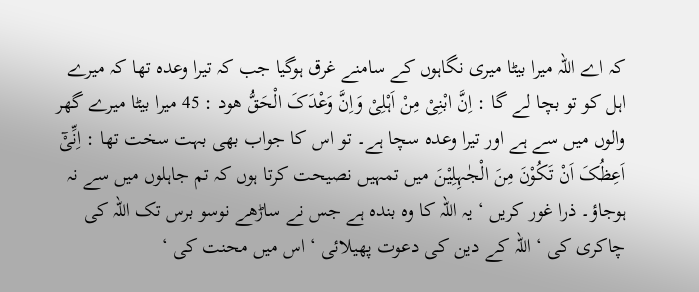کہ اے اللہ میرا بیٹا میری نگاہوں کے سامنے غرق ہوگیا جب کہ تیرا وعدہ تھا کہ میرے اہل کو تو بچا لے گا : اِنَّ ابْنِیْ مِنْ اَہْلِیْ وَاِنَّ وَعْدَکَ الْحَقُّ ھود : 45 میرا بیٹا میرے گھر والوں میں سے ہے اور تیرا وعدہ سچا ہے۔ تو اس کا جواب بھی بہت سخت تھا : اِنِّیْٓ اَعِظُکَ اَنْ تَکُوْنَ مِنَ الْجٰہِلِیْنَ میں تمہیں نصیحت کرتا ہوں کہ تم جاہلوں میں سے نہ ہوجاؤ۔ ذرا غور کریں ‘ یہ اللہ کا وہ بندہ ہے جس نے ساڑھے نوسو برس تک اللہ کی چاکری کی ‘ اللہ کے دین کی دعوت پھیلائی ‘ اس میں محنت کی ‘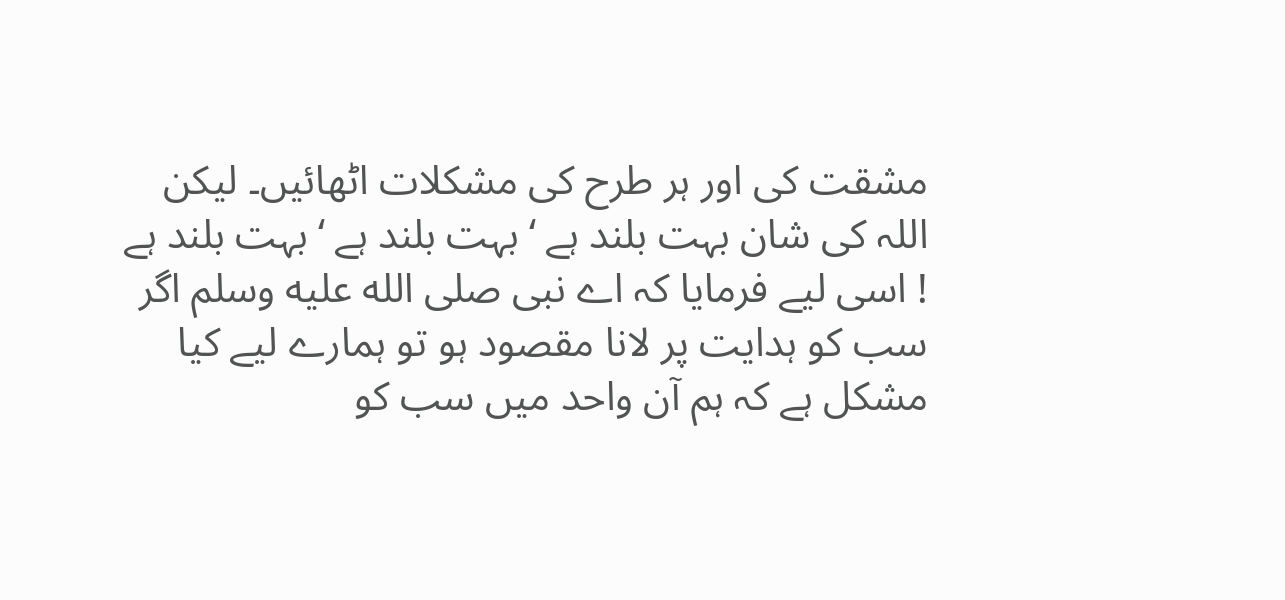مشقت کی اور ہر طرح کی مشکلات اٹھائیں۔ لیکن اللہ کی شان بہت بلند ہے ‘ بہت بلند ہے ‘ بہت بلند ہے ! اسی لیے فرمایا کہ اے نبی صلى الله عليه وسلم اگر سب کو ہدایت پر لانا مقصود ہو تو ہمارے لیے کیا مشکل ہے کہ ہم آن واحد میں سب کو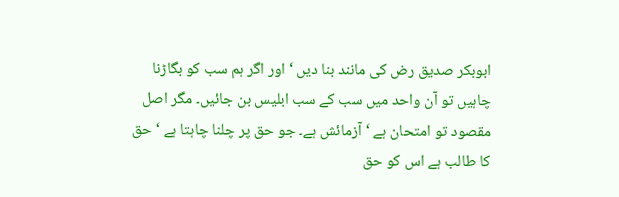ابوبکر صدیق رض کی مانند بنا دیں ‘ اور اگر ہم سب کو بگاڑنا چاہیں تو آن واحد میں سب کے سب ابلیس بن جائیں۔ مگر اصل مقصود تو امتحان ہے ‘ آزمائش ہے۔ جو حق پر چلنا چاہتا ہے ‘ حق کا طالب ہے اس کو حق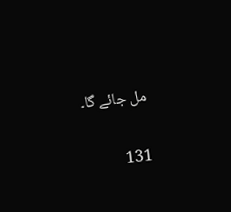مل جائے گا۔

131